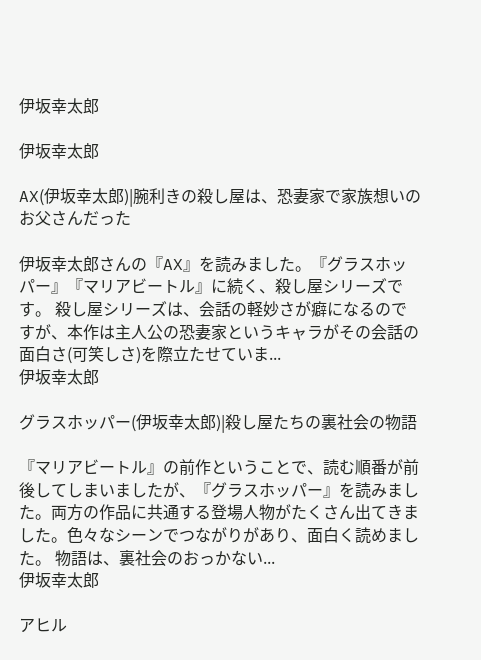伊坂幸太郎

伊坂幸太郎

AX(伊坂幸太郎)|腕利きの殺し屋は、恐妻家で家族想いのお父さんだった

伊坂幸太郎さんの『AX』を読みました。『グラスホッパー』『マリアビートル』に続く、殺し屋シリーズです。 殺し屋シリーズは、会話の軽妙さが癖になるのですが、本作は主人公の恐妻家というキャラがその会話の面白さ(可笑しさ)を際立たせていま...
伊坂幸太郎

グラスホッパー(伊坂幸太郎)|殺し屋たちの裏社会の物語

『マリアビートル』の前作ということで、読む順番が前後してしまいましたが、『グラスホッパー』を読みました。両方の作品に共通する登場人物がたくさん出てきました。色々なシーンでつながりがあり、面白く読めました。 物語は、裏社会のおっかない...
伊坂幸太郎

アヒル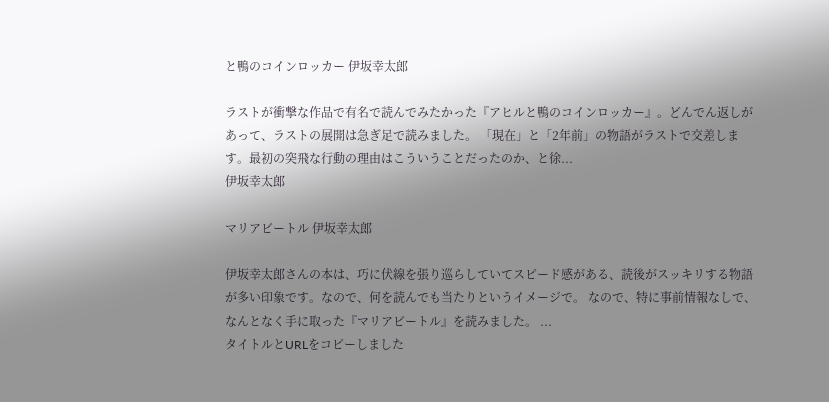と鴨のコインロッカー 伊坂幸太郎

ラストが衝撃な作品で有名で読んでみたかった『アヒルと鴨のコインロッカー』。どんでん返しがあって、ラストの展開は急ぎ足で読みました。 「現在」と「2年前」の物語がラストで交差します。最初の突飛な行動の理由はこういうことだったのか、と徐...
伊坂幸太郎

マリアビートル 伊坂幸太郎

伊坂幸太郎さんの本は、巧に伏線を張り巡らしていてスピード感がある、読後がスッキリする物語が多い印象です。なので、何を読んでも当たりというイメージで。 なので、特に事前情報なしで、なんとなく手に取った『マリアビートル』を読みました。 ...
タイトルとURLをコピーしました